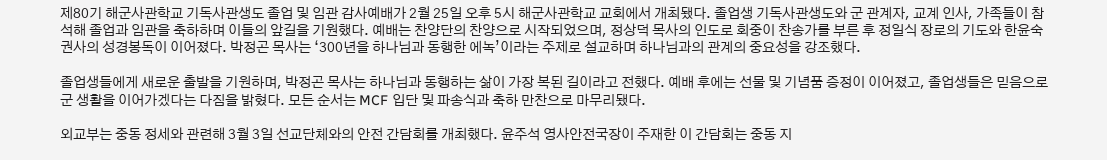제80기 해군사관학교 기독사관생도 졸업 및 임관 감사예배가 2월 25일 오후 5시 해군사관학교 교회에서 개최됐다. 졸업생 기독사관생도와 군 관계자, 교계 인사, 가족들이 참석해 졸업과 임관을 축하하며 이들의 앞길을 기원했다. 예배는 찬양단의 찬양으로 시작되었으며, 정상덕 목사의 인도로 회중이 찬송가를 부른 후 정일식 장로의 기도와 한윤숙 권사의 성경봉독이 이어졌다. 박정곤 목사는 ‘300년을 하나님과 동행한 에녹’이라는 주제로 설교하며 하나님과의 관계의 중요성을 강조했다.

졸업생들에게 새로운 출발을 기원하며, 박정곤 목사는 하나님과 동행하는 삶이 가장 복된 길이라고 전했다. 예배 후에는 선물 및 기념품 증정이 이어졌고, 졸업생들은 믿음으로 군 생활을 이어가겠다는 다짐을 밝혔다. 모든 순서는 MCF 입단 및 파송식과 축하 만찬으로 마무리됐다.

외교부는 중동 정세와 관련해 3월 3일 선교단체와의 안전 간담회를 개최했다. 윤주석 영사안전국장이 주재한 이 간담회는 중동 지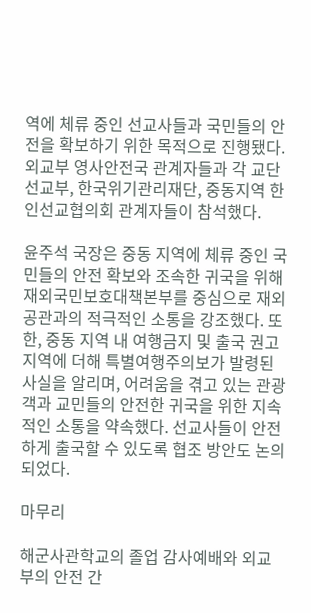역에 체류 중인 선교사들과 국민들의 안전을 확보하기 위한 목적으로 진행됐다. 외교부 영사안전국 관계자들과 각 교단 선교부, 한국위기관리재단, 중동지역 한인선교협의회 관계자들이 참석했다.

윤주석 국장은 중동 지역에 체류 중인 국민들의 안전 확보와 조속한 귀국을 위해 재외국민보호대책본부를 중심으로 재외공관과의 적극적인 소통을 강조했다. 또한, 중동 지역 내 여행금지 및 출국 권고 지역에 더해 특별여행주의보가 발령된 사실을 알리며, 어려움을 겪고 있는 관광객과 교민들의 안전한 귀국을 위한 지속적인 소통을 약속했다. 선교사들이 안전하게 출국할 수 있도록 협조 방안도 논의되었다.

마무리

해군사관학교의 졸업 감사예배와 외교부의 안전 간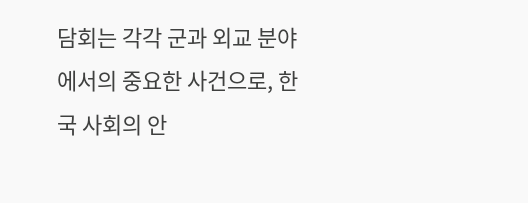담회는 각각 군과 외교 분야에서의 중요한 사건으로, 한국 사회의 안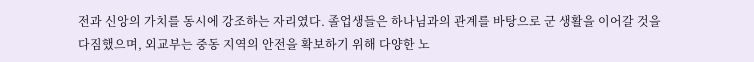전과 신앙의 가치를 동시에 강조하는 자리였다. 졸업생들은 하나님과의 관계를 바탕으로 군 생활을 이어갈 것을 다짐했으며, 외교부는 중동 지역의 안전을 확보하기 위해 다양한 노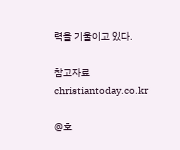력을 기울이고 있다.

참고자료
christiantoday.co.kr

@호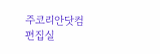주코리안닷컴 편집실